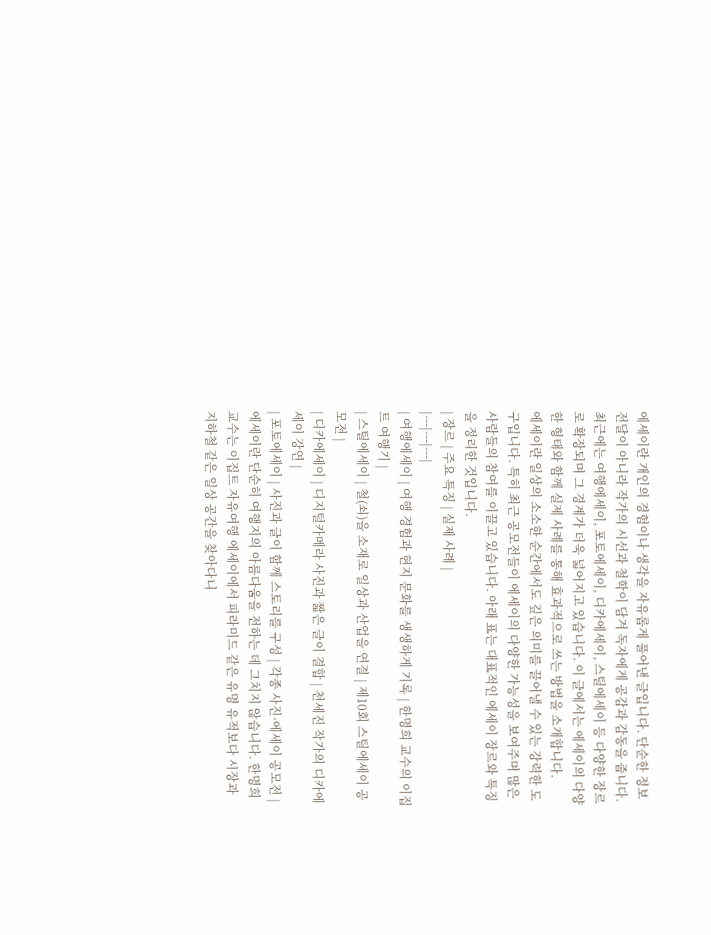에세이란 개인의 경험이나 생각을 자유롭게 풀어낸 글입니다. 단순한 정보 전달이 아니라 작가의 시선과 철학이 담겨 독자에게 공감과 감동을 줍니다. 최근에는 여행에세이, 포토에세이, 디카에세이, 스틸에세이 등 다양한 장르로 확장되며 그 경계가 더욱 넓어지고 있습니다. 이 글에서는 에세이의 다양한 형태와 함께 실제 사례를 통해 효과적으로 쓰는 방법을 소개합니다.
에세이란 일상의 소소한 순간에서도 깊은 의미를 끌어낼 수 있는 강력한 도구입니다. 특히 최근 공모전들이 에세이의 다양한 가능성을 보여주며 많은 사람들의 참여를 이끌고 있습니다. 아래 표는 대표적인 에세이 장르와 특징을 정리한 것입니다.
| 장르 | 주요 특징 | 실제 사례 |
|---|---|---|
| 여행에세이 | 여행 경험과 현지 문화를 생생하게 기록 | 한명희 교수의 이집트 여행기 |
| 스틸에세이 | 철(쇠)을 소재로 일상과 산업을 연결 | 제10회 스틸에세이 공모전 |
| 디카에세이 | 디지털카메라 사진과 짧은 글이 결합 | 천세진 작가의 디카에세이 강연 |
| 포토에세이 | 사진과 글이 함께 스토리를 구성 | 각종 사진·에세이 공모전 |
에세이란 단순히 여행지의 아름다움을 전하는 데 그치지 않습니다. 한명희 교수는 이집트 자유여행 에세이에서 피라미드 같은 유명 유적보다 시장과 지하철 같은 일상 공간을 찾아다니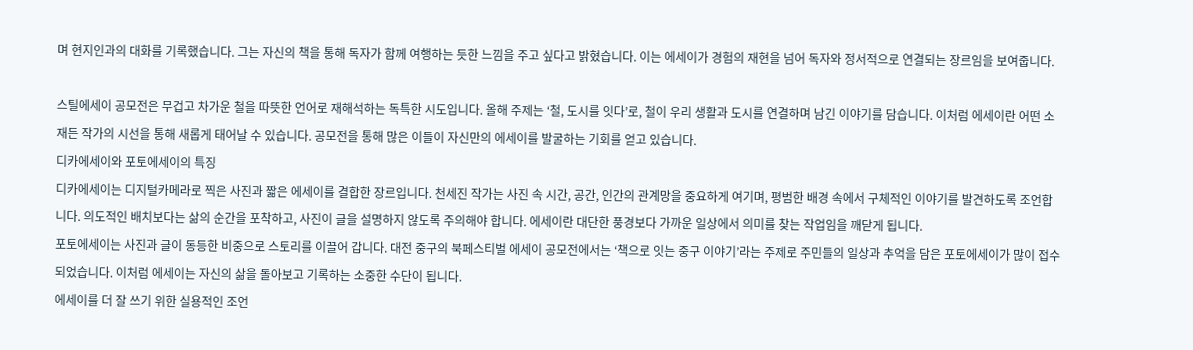며 현지인과의 대화를 기록했습니다. 그는 자신의 책을 통해 독자가 함께 여행하는 듯한 느낌을 주고 싶다고 밝혔습니다. 이는 에세이가 경험의 재현을 넘어 독자와 정서적으로 연결되는 장르임을 보여줍니다.

스틸에세이 공모전은 무겁고 차가운 철을 따뜻한 언어로 재해석하는 독특한 시도입니다. 올해 주제는 ‘철, 도시를 잇다’로, 철이 우리 생활과 도시를 연결하며 남긴 이야기를 담습니다. 이처럼 에세이란 어떤 소재든 작가의 시선을 통해 새롭게 태어날 수 있습니다. 공모전을 통해 많은 이들이 자신만의 에세이를 발굴하는 기회를 얻고 있습니다.
디카에세이와 포토에세이의 특징
디카에세이는 디지털카메라로 찍은 사진과 짧은 에세이를 결합한 장르입니다. 천세진 작가는 사진 속 시간, 공간, 인간의 관계망을 중요하게 여기며, 평범한 배경 속에서 구체적인 이야기를 발견하도록 조언합니다. 의도적인 배치보다는 삶의 순간을 포착하고, 사진이 글을 설명하지 않도록 주의해야 합니다. 에세이란 대단한 풍경보다 가까운 일상에서 의미를 찾는 작업임을 깨닫게 됩니다.
포토에세이는 사진과 글이 동등한 비중으로 스토리를 이끌어 갑니다. 대전 중구의 북페스티벌 에세이 공모전에서는 ‘책으로 잇는 중구 이야기’라는 주제로 주민들의 일상과 추억을 담은 포토에세이가 많이 접수되었습니다. 이처럼 에세이는 자신의 삶을 돌아보고 기록하는 소중한 수단이 됩니다.
에세이를 더 잘 쓰기 위한 실용적인 조언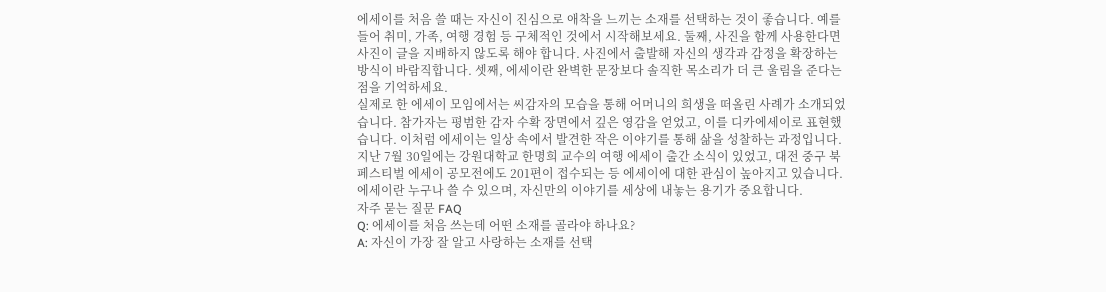에세이를 처음 쓸 때는 자신이 진심으로 애착을 느끼는 소재를 선택하는 것이 좋습니다. 예를 들어 취미, 가족, 여행 경험 등 구체적인 것에서 시작해보세요. 둘째, 사진을 함께 사용한다면 사진이 글을 지배하지 않도록 해야 합니다. 사진에서 출발해 자신의 생각과 감정을 확장하는 방식이 바람직합니다. 셋째, 에세이란 완벽한 문장보다 솔직한 목소리가 더 큰 울림을 준다는 점을 기억하세요.
실제로 한 에세이 모임에서는 씨감자의 모습을 통해 어머니의 희생을 떠올린 사례가 소개되었습니다. 참가자는 평범한 감자 수확 장면에서 깊은 영감을 얻었고, 이를 디카에세이로 표현했습니다. 이처럼 에세이는 일상 속에서 발견한 작은 이야기를 통해 삶을 성찰하는 과정입니다.
지난 7월 30일에는 강원대학교 한명희 교수의 여행 에세이 출간 소식이 있었고, 대전 중구 북페스티벌 에세이 공모전에도 201편이 접수되는 등 에세이에 대한 관심이 높아지고 있습니다. 에세이란 누구나 쓸 수 있으며, 자신만의 이야기를 세상에 내놓는 용기가 중요합니다.
자주 묻는 질문 FAQ
Q: 에세이를 처음 쓰는데 어떤 소재를 골라야 하나요?
A: 자신이 가장 잘 알고 사랑하는 소재를 선택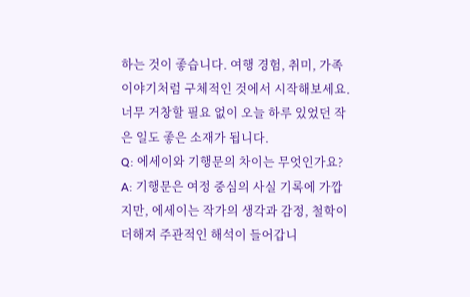하는 것이 좋습니다. 여행 경험, 취미, 가족 이야기처럼 구체적인 것에서 시작해보세요. 너무 거창할 필요 없이 오늘 하루 있었던 작은 일도 좋은 소재가 됩니다.
Q: 에세이와 기행문의 차이는 무엇인가요?
A: 기행문은 여정 중심의 사실 기록에 가깝지만, 에세이는 작가의 생각과 감정, 철학이 더해져 주관적인 해석이 들어갑니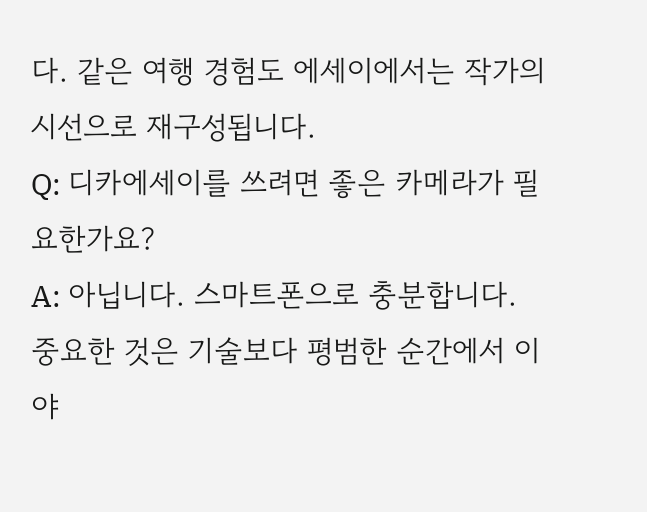다. 같은 여행 경험도 에세이에서는 작가의 시선으로 재구성됩니다.
Q: 디카에세이를 쓰려면 좋은 카메라가 필요한가요?
A: 아닙니다. 스마트폰으로 충분합니다. 중요한 것은 기술보다 평범한 순간에서 이야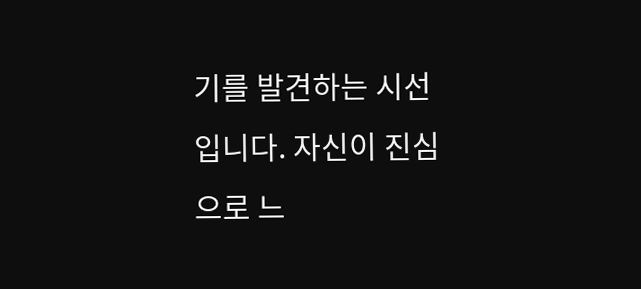기를 발견하는 시선입니다. 자신이 진심으로 느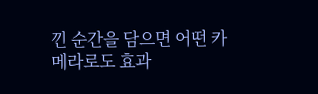낀 순간을 담으면 어떤 카메라로도 효과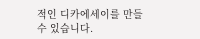적인 디카에세이를 만들 수 있습니다.